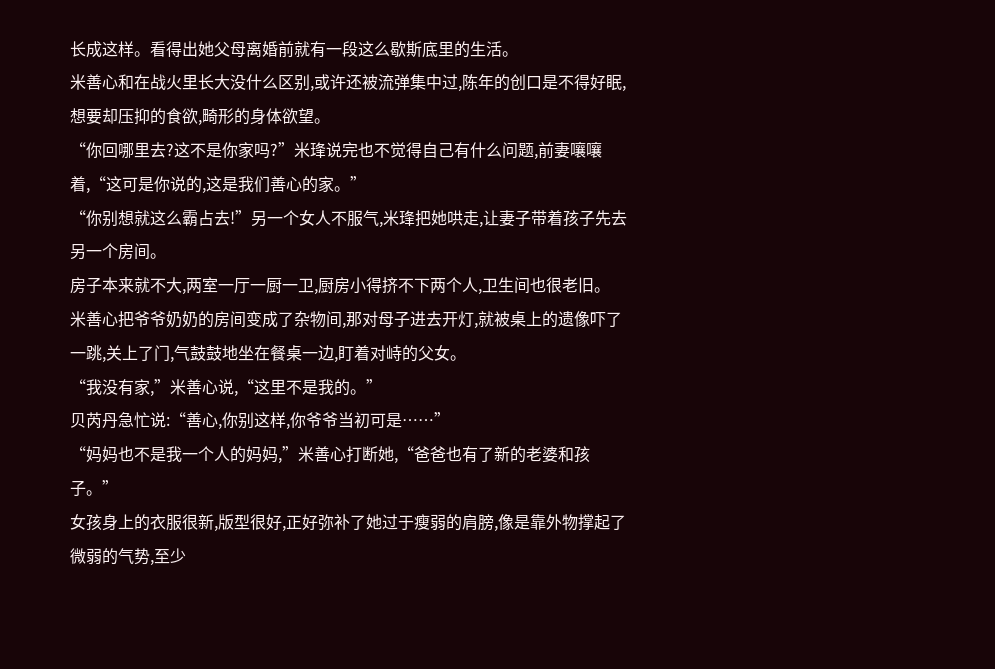长成这样。看得出她父母离婚前就有一段这么歇斯底里的生活。
米善心和在战火里长大没什么区别,或许还被流弹集中过,陈年的创口是不得好眠,想要却压抑的食欲,畸形的身体欲望。
“你回哪里去?这不是你家吗?”米琒说完也不觉得自己有什么问题,前妻嚷嚷着,“这可是你说的,这是我们善心的家。”
“你别想就这么霸占去!”另一个女人不服气,米琒把她哄走,让妻子带着孩子先去另一个房间。
房子本来就不大,两室一厅一厨一卫,厨房小得挤不下两个人,卫生间也很老旧。
米善心把爷爷奶奶的房间变成了杂物间,那对母子进去开灯,就被桌上的遗像吓了一跳,关上了门,气鼓鼓地坐在餐桌一边,盯着对峙的父女。
“我没有家,”米善心说,“这里不是我的。”
贝芮丹急忙说:“善心,你别这样,你爷爷当初可是……”
“妈妈也不是我一个人的妈妈,”米善心打断她,“爸爸也有了新的老婆和孩子。”
女孩身上的衣服很新,版型很好,正好弥补了她过于瘦弱的肩膀,像是靠外物撑起了微弱的气势,至少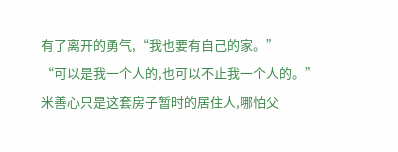有了离开的勇气,“我也要有自己的家。”
“可以是我一个人的,也可以不止我一个人的。”
米善心只是这套房子暂时的居住人,哪怕父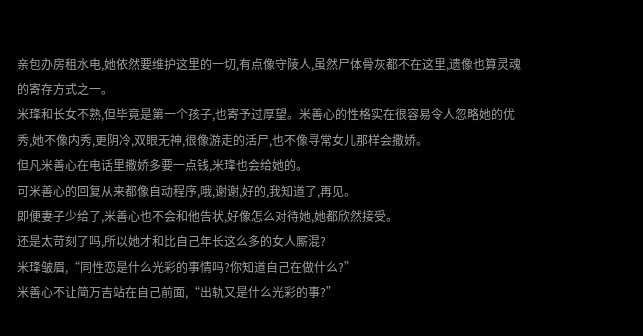亲包办房租水电,她依然要维护这里的一切,有点像守陵人,虽然尸体骨灰都不在这里,遗像也算灵魂的寄存方式之一。
米琒和长女不熟,但毕竟是第一个孩子,也寄予过厚望。米善心的性格实在很容易令人忽略她的优秀,她不像内秀,更阴冷,双眼无神,很像游走的活尸,也不像寻常女儿那样会撒娇。
但凡米善心在电话里撒娇多要一点钱,米琒也会给她的。
可米善心的回复从来都像自动程序,哦,谢谢,好的,我知道了,再见。
即便妻子少给了,米善心也不会和他告状,好像怎么对待她,她都欣然接受。
还是太苛刻了吗,所以她才和比自己年长这么多的女人厮混?
米琒皱眉,“同性恋是什么光彩的事情吗?你知道自己在做什么?”
米善心不让简万吉站在自己前面,“出轨又是什么光彩的事?”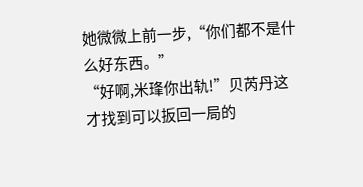她微微上前一步,“你们都不是什么好东西。”
“好啊,米琒你出轨!”贝芮丹这才找到可以扳回一局的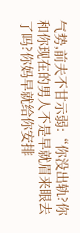气势,前夫不甘示弱:“你没出轨?你和你现在的男人不是早就眉来眼去了吗?你妈早就给你安排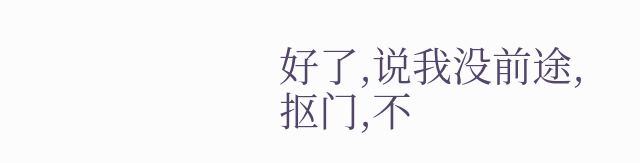好了,说我没前途,抠门,不